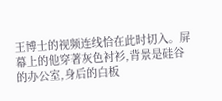王博士的视频连线恰在此时切入。屏幕上的他穿著灰色衬衫,背景是硅谷的办公室,身后的白板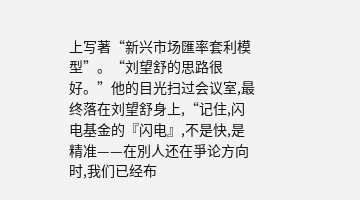上写著“新兴市场匯率套利模型”。“刘望舒的思路很好。”他的目光扫过会议室,最终落在刘望舒身上,“记住,闪电基金的『闪电』,不是快,是精准——在別人还在爭论方向时,我们已经布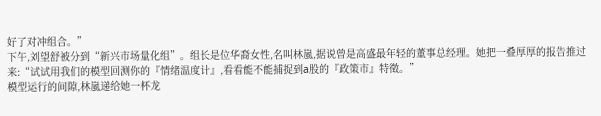好了对冲组合。”
下午,刘望舒被分到“新兴市场量化组”。组长是位华裔女性,名叫林嵐,据说曾是高盛最年轻的董事总经理。她把一叠厚厚的报告推过来:“试试用我们的模型回测你的『情绪温度计』,看看能不能捕捉到a股的『政策市』特徵。”
模型运行的间隙,林嵐递给她一杯龙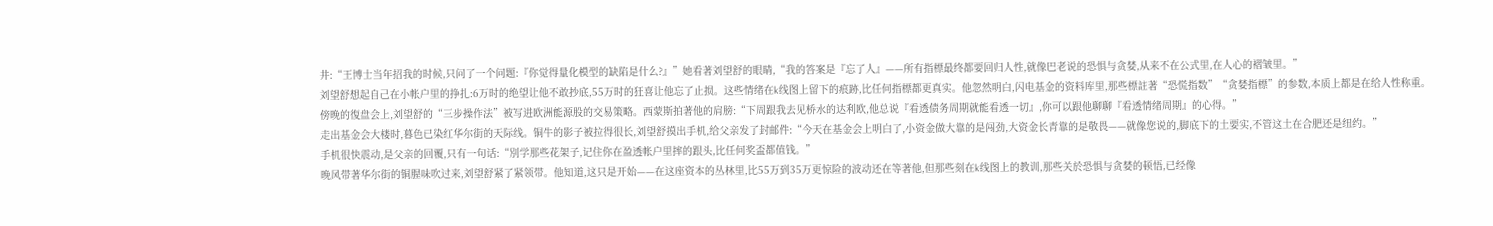井:“王博士当年招我的时候,只问了一个问题:『你觉得量化模型的缺陷是什么?』”她看著刘望舒的眼睛,“我的答案是『忘了人』——所有指標最终都要回归人性,就像巴老说的恐惧与贪婪,从来不在公式里,在人心的褶皱里。”
刘望舒想起自己在小帐户里的挣扎:6万时的绝望让他不敢抄底,55万时的狂喜让他忘了止损。这些情绪在k线图上留下的痕跡,比任何指標都更真实。他忽然明白,闪电基金的资料库里,那些標註著“恐慌指数”“贪婪指標”的参数,本质上都是在给人性称重。
傍晚的復盘会上,刘望舒的“三步操作法”被写进欧洲能源股的交易策略。西蒙斯拍著他的肩膀:“下周跟我去见桥水的达利欧,他总说『看透债务周期就能看透一切』,你可以跟他聊聊『看透情绪周期』的心得。”
走出基金会大楼时,暮色已染红华尔街的天际线。铜牛的影子被拉得很长,刘望舒摸出手机,给父亲发了封邮件:“今天在基金会上明白了,小资金做大靠的是闯劲,大资金长青靠的是敬畏——就像您说的,脚底下的土要实,不管这土在合肥还是纽约。”
手机很快震动,是父亲的回覆,只有一句话:“別学那些花架子,记住你在盈透帐户里摔的跟头,比任何奖盃都值钱。”
晚风带著华尔街的铜腥味吹过来,刘望舒紧了紧领带。他知道,这只是开始——在这座资本的丛林里,比55万到35万更惊险的波动还在等著他,但那些刻在k线图上的教训,那些关於恐惧与贪婪的顿悟,已经像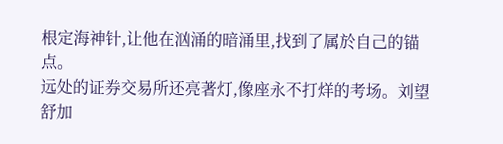根定海神针,让他在汹涌的暗涌里,找到了属於自己的锚点。
远处的证券交易所还亮著灯,像座永不打烊的考场。刘望舒加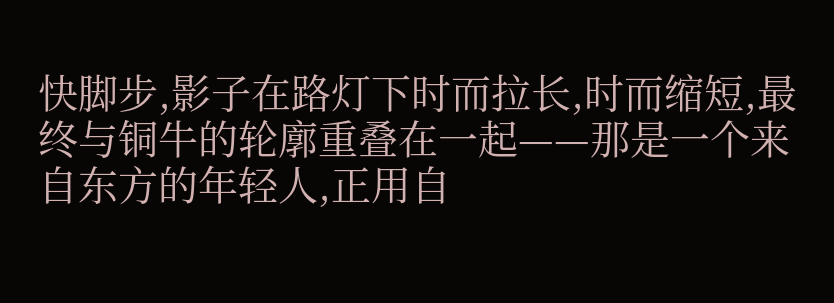快脚步,影子在路灯下时而拉长,时而缩短,最终与铜牛的轮廓重叠在一起——那是一个来自东方的年轻人,正用自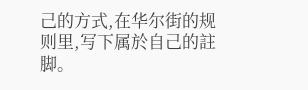己的方式,在华尔街的规则里,写下属於自己的註脚。